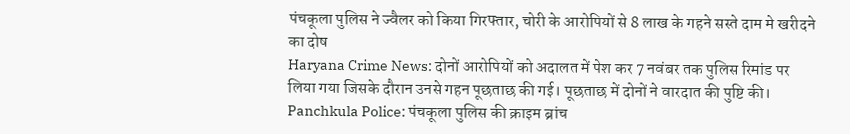पंचकूला पुलिस ने ज्वैलर को किया गिरफ्तार, चोरी के आरोपियों से 8 लाख के गहने सस्ते दाम मे खरीदने का दोष
Haryana Crime News: दोनों आरोपियों को अदालत में पेश कर 7 नवंबर तक पुलिस रिमांड पर लिया गया जिसके दौरान उनसे गहन पूछताछ की गई। पूछताछ में दोनों ने वारदात की पुष्टि की।
Panchkula Police: पंचकूला पुलिस की क्राइम ब्रांच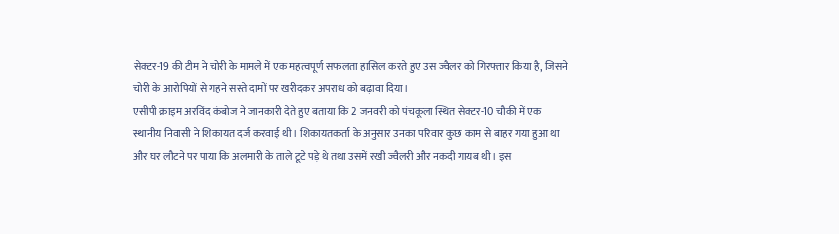सेक्टर-19 की टीम ने चोरी के मामले में एक महत्वपूर्ण सफलता हासिल करते हुए उस ज्वैलर को गिरफ्तार किया है, जिसने चोरी के आरोपियों से गहने सस्ते दामों पर खरीदकर अपराध को बढ़ावा दिया।
एसीपी क्राइम अरविंद कंबोज ने जानकारी देते हुए बताया कि 2 जनवरी को पंचकूला स्थित सेक्टर-10 चौकी में एक स्थानीय निवासी ने शिकायत दर्ज करवाई थी। शिकायतकर्ता के अनुसार उनका परिवार कुछ काम से बाहर गया हुआ था और घर लौटने पर पाया कि अलमारी के ताले टूटे पड़े थे तथा उसमें रखी ज्वैलरी और नकदी गायब थी। इस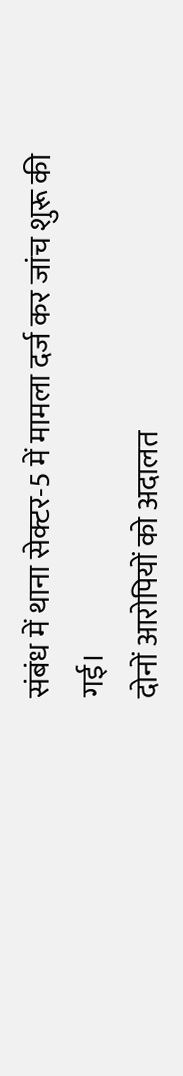संबंध में थाना सेक्टर-5 में मामला दर्ज कर जांच शुरू की गई।
दोनों आरोपियों को अदालत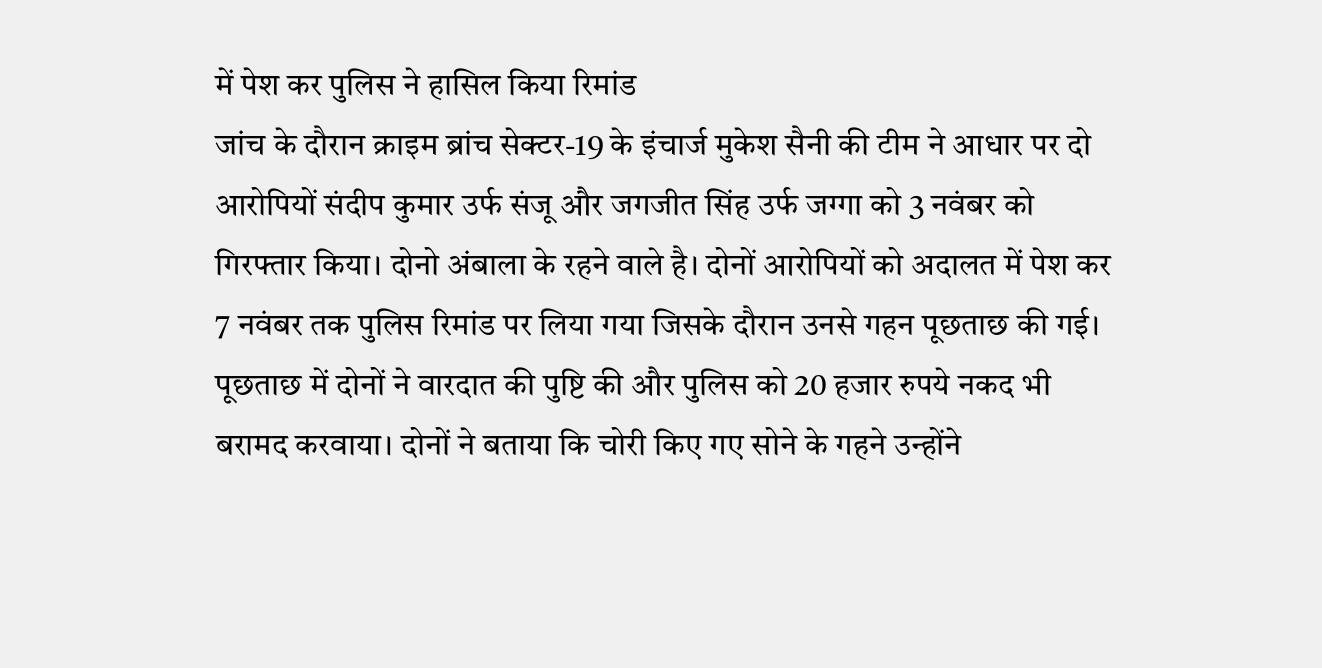में पेश कर पुलिस ने हासिल किया रिमांड
जांच के दौरान क्राइम ब्रांच सेक्टर-19 के इंचार्ज मुकेश सैनी की टीम ने आधार पर दो आरोपियों संदीप कुमार उर्फ संजू और जगजीत सिंह उर्फ जग्गा को 3 नवंबर को गिरफ्तार किया। दोनो अंबाला के रहने वाले है। दोनों आरोपियों को अदालत में पेश कर 7 नवंबर तक पुलिस रिमांड पर लिया गया जिसके दौरान उनसे गहन पूछताछ की गई। पूछताछ में दोनों ने वारदात की पुष्टि की और पुलिस को 20 हजार रुपये नकद भी बरामद करवाया। दोनों ने बताया कि चोरी किए गए सोने के गहने उन्होंने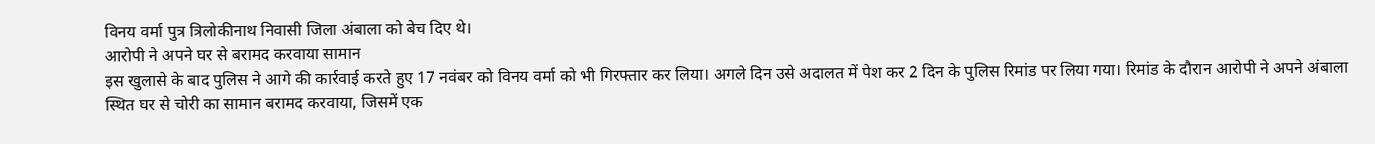विनय वर्मा पुत्र त्रिलोकीनाथ निवासी जिला अंबाला को बेच दिए थे।
आरोपी ने अपने घर से बरामद करवाया सामान
इस खुलासे के बाद पुलिस ने आगे की कार्रवाई करते हुए 17 नवंबर को विनय वर्मा को भी गिरफ्तार कर लिया। अगले दिन उसे अदालत में पेश कर 2 दिन के पुलिस रिमांड पर लिया गया। रिमांड के दौरान आरोपी ने अपने अंबाला स्थित घर से चोरी का सामान बरामद करवाया, जिसमें एक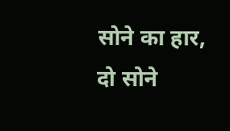सोने का हार, दो सोने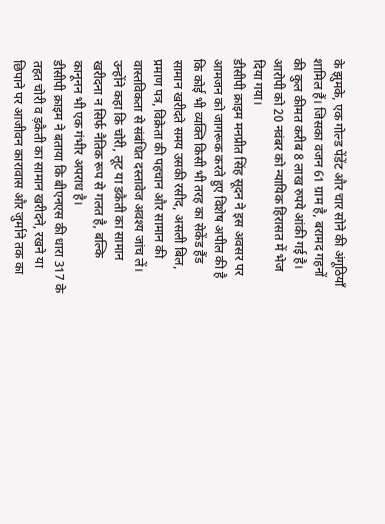के झुमके, एक गोल्ड पेंडेंट और चार सोने की अंगूठियाँ शामिल हैं। जिसका वजन 61 ग्राम है, बरामद गहनों की कुल कीमत करीब 8 लाख रुपये आंकी गई है। आरोपी को 20 नवंबर को न्यायिक हिरासत में भेज दिया गया।
डीसीपी क्राइम मनप्रीत सिंह सूदन ने इस अवसर पर आमजन को जागरूक करते हुए विशेष अपील की है कि कोई भी व्यक्ति किसी भी तरह का सेकेंड हैंड सामान खरीदते समय उसकी रसीद, असली बिल, प्रमाण पत्र, विक्रेता की पहचान और सामान की वास्तविकता से संबंधित दस्तावेज अवश्य जांच लें। उन्होंने कहा कि चोरी, लूट या डकैती का सामान खरीदना न सिर्फ नैतिक रूप से गलत है, बल्कि कानूनन भी एक गंभीर अपराध है।
डीसीपी क्राइम ने बताया कि बीएनएस की धारा 317 के तहत चोरी व ड़कैती का सामान खरीदने, रखने या छिपाने पर आजीवन कारावास और जुर्माने तक का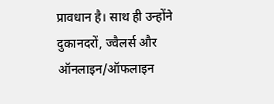प्रावधान है। साथ ही उन्होंने दुकानदरों, ज्वैलर्स और ऑनलाइन/ऑफलाइन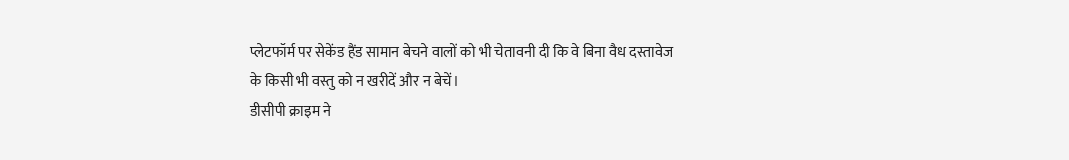प्लेटफॉर्म पर सेकेंड हैंड सामान बेचने वालों को भी चेतावनी दी कि वे बिना वैध दस्तावेज के किसी भी वस्तु को न खरीदें और न बेचें।
डीसीपी क्राइम ने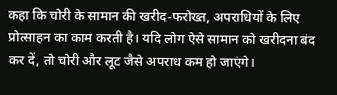कहा कि चोरी के सामान की खरीद-फरोख्त, अपराधियों के लिए प्रोत्साहन का काम करती है। यदि लोग ऐसे सामान को खरीदना बंद कर दें, तो चोरी और लूट जैसे अपराध कम हो जाएंगे।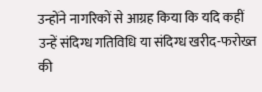उन्होंने नागरिकों से आग्रह किया कि यदि कहीं उन्हें संदिग्ध गतिविधि या संदिग्ध खरीद-फरोख्त की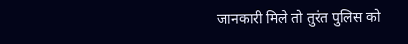जानकारी मिले तो तुरंत पुलिस को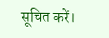सूचित करें।